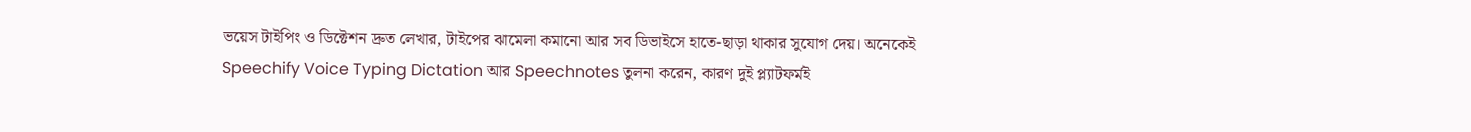ভয়েস টাইপিং ও ডিক্টেশন দ্রুত লেখার, টাইপের ঝামেলা কমানো আর সব ডিভাইসে হাতে-ছাড়া থাকার সুযোগ দেয়। অনেকেই Speechify Voice Typing Dictation আর Speechnotes তুলনা করেন, কারণ দুই প্ল্যাটফর্মই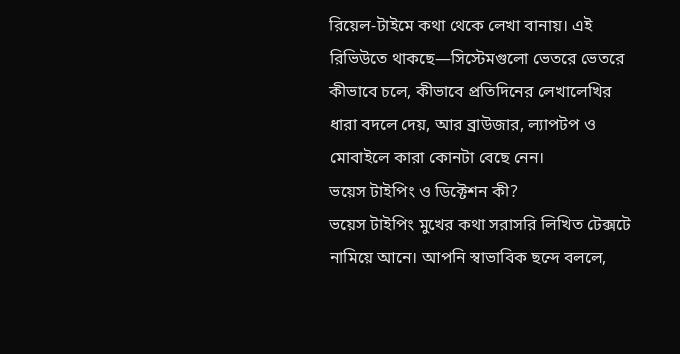রিয়েল-টাইমে কথা থেকে লেখা বানায়। এই রিভিউতে থাকছে—সিস্টেমগুলো ভেতরে ভেতরে কীভাবে চলে, কীভাবে প্রতিদিনের লেখালেখির ধারা বদলে দেয়, আর ব্রাউজার, ল্যাপটপ ও মোবাইলে কারা কোনটা বেছে নেন।
ভয়েস টাইপিং ও ডিক্টেশন কী?
ভয়েস টাইপিং মুখের কথা সরাসরি লিখিত টেক্সটে নামিয়ে আনে। আপনি স্বাভাবিক ছন্দে বললে,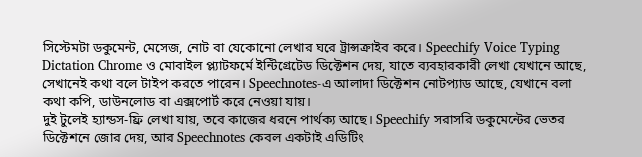সিস্টেমটা ডকুমেন্ট, মেসেজ, নোট বা যেকোনো লেখার ঘরে ট্রান্সক্রাইব করে। Speechify Voice Typing Dictation Chrome ও মোবাইল প্ল্যাটফর্মে ইন্টিগ্রেটেড ডিক্টেশন দেয়, যাতে ব্যবহারকারী লেখা যেখানে আছে, সেখানেই কথা বলে টাইপ করতে পারেন। Speechnotes-এ আলাদা ডিক্টেশন নোটপ্যাড আছে, যেখানে বলা কথা কপি, ডাউনলোড বা এক্সপোর্ট করে নেওয়া যায়।
দুই টুলেই হ্যান্ডস-ফ্রি লেখা যায়, তবে কাজের ধরনে পার্থক্য আছে। Speechify সরাসরি ডকুমেন্টের ভেতর ডিক্টেশনে জোর দেয়, আর Speechnotes কেবল একটাই এডিটিং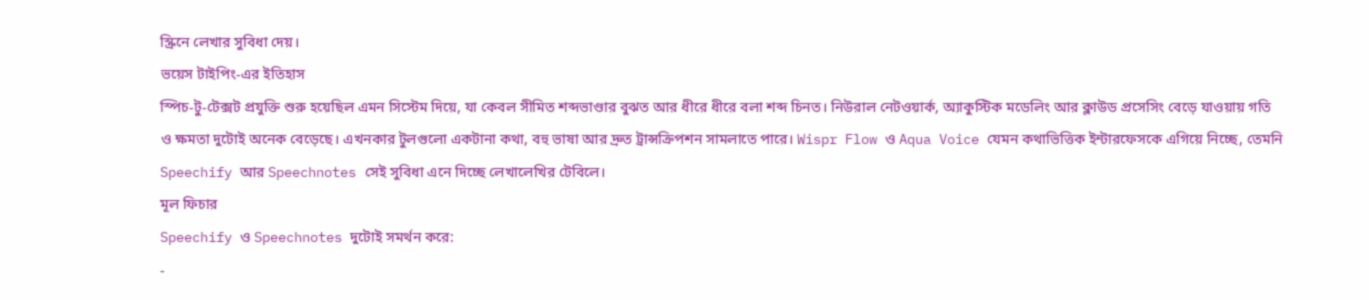স্ক্রিনে লেখার সুবিধা দেয়।
ভয়েস টাইপিং-এর ইতিহাস
স্পিচ-টু-টেক্সট প্রযুক্তি শুরু হয়েছিল এমন সিস্টেম দিয়ে, যা কেবল সীমিত শব্দভাণ্ডার বুঝত আর ধীরে ধীরে বলা শব্দ চিনত। নিউরাল নেটওয়ার্ক, অ্যাকুস্টিক মডেলিং আর ক্লাউড প্রসেসিং বেড়ে যাওয়ায় গতি ও ক্ষমতা দুটোই অনেক বেড়েছে। এখনকার টুলগুলো একটানা কথা, বহু ভাষা আর দ্রুত ট্রান্সক্রিপশন সামলাতে পারে। Wispr Flow ও Aqua Voice যেমন কথাভিত্তিক ইন্টারফেসকে এগিয়ে নিচ্ছে, তেমনি Speechify আর Speechnotes সেই সুবিধা এনে দিচ্ছে লেখালেখির টেবিলে।
মূল ফিচার
Speechify ও Speechnotes দুটোই সমর্থন করে:
-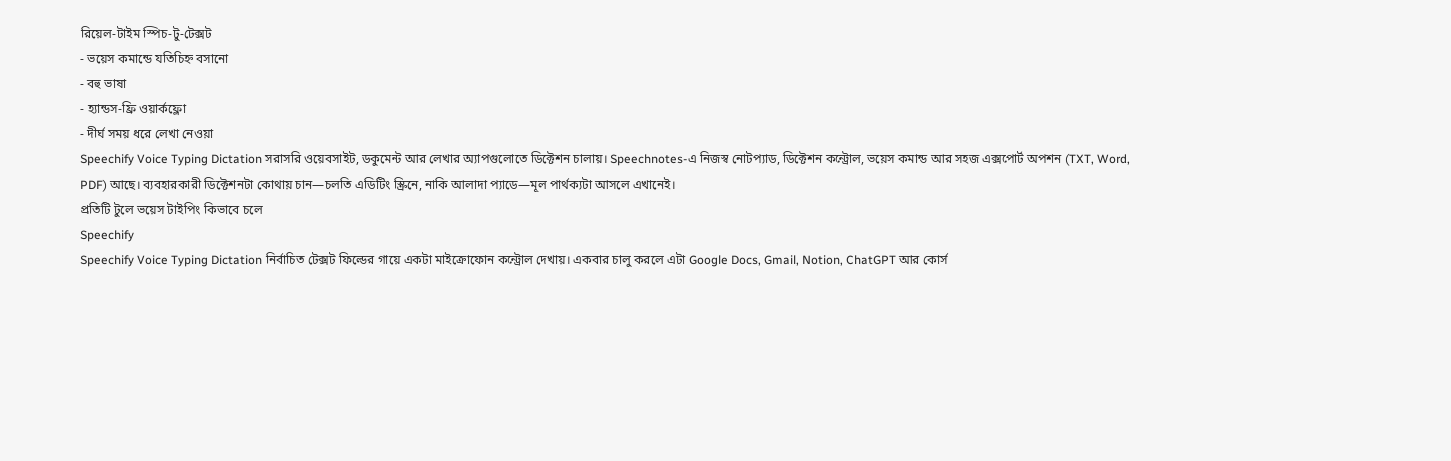রিয়েল-টাইম স্পিচ-টু-টেক্সট
- ভয়েস কমান্ডে যতিচিহ্ন বসানো
- বহু ভাষা
- হ্যান্ডস-ফ্রি ওয়ার্কফ্লো
- দীর্ঘ সময় ধরে লেখা নেওয়া
Speechify Voice Typing Dictation সরাসরি ওয়েবসাইট, ডকুমেন্ট আর লেখার অ্যাপগুলোতে ডিক্টেশন চালায়। Speechnotes-এ নিজস্ব নোটপ্যাড, ডিক্টেশন কন্ট্রোল, ভয়েস কমান্ড আর সহজ এক্সপোর্ট অপশন (TXT, Word, PDF) আছে। ব্যবহারকারী ডিক্টেশনটা কোথায় চান—চলতি এডিটিং স্ক্রিনে, নাকি আলাদা প্যাডে—মূল পার্থক্যটা আসলে এখানেই।
প্রতিটি টুলে ভয়েস টাইপিং কিভাবে চলে
Speechify
Speechify Voice Typing Dictation নির্বাচিত টেক্সট ফিল্ডের গায়ে একটা মাইক্রোফোন কন্ট্রোল দেখায়। একবার চালু করলে এটা Google Docs, Gmail, Notion, ChatGPT আর কোর্স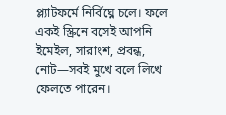প্ল্যাটফর্মে নির্বিঘ্নে চলে। ফলে একই স্ক্রিনে বসেই আপনি ইমেইল, সারাংশ, প্রবন্ধ, নোট—সবই মুখে বলে লিখে ফেলতে পারেন।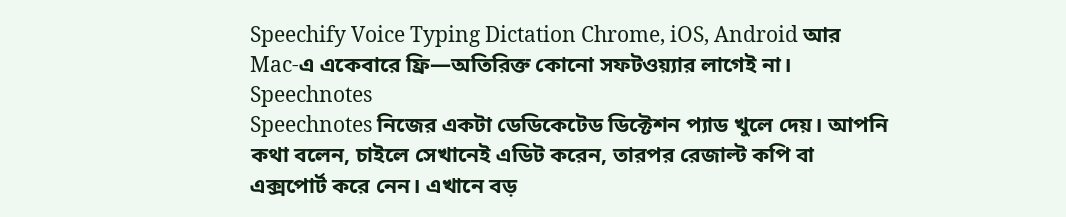Speechify Voice Typing Dictation Chrome, iOS, Android আর Mac-এ একেবারে ফ্রি—অতিরিক্ত কোনো সফটওয়্যার লাগেই না।
Speechnotes
Speechnotes নিজের একটা ডেডিকেটেড ডিক্টেশন প্যাড খুলে দেয়। আপনি কথা বলেন, চাইলে সেখানেই এডিট করেন, তারপর রেজাল্ট কপি বা এক্সপোর্ট করে নেন। এখানে বড়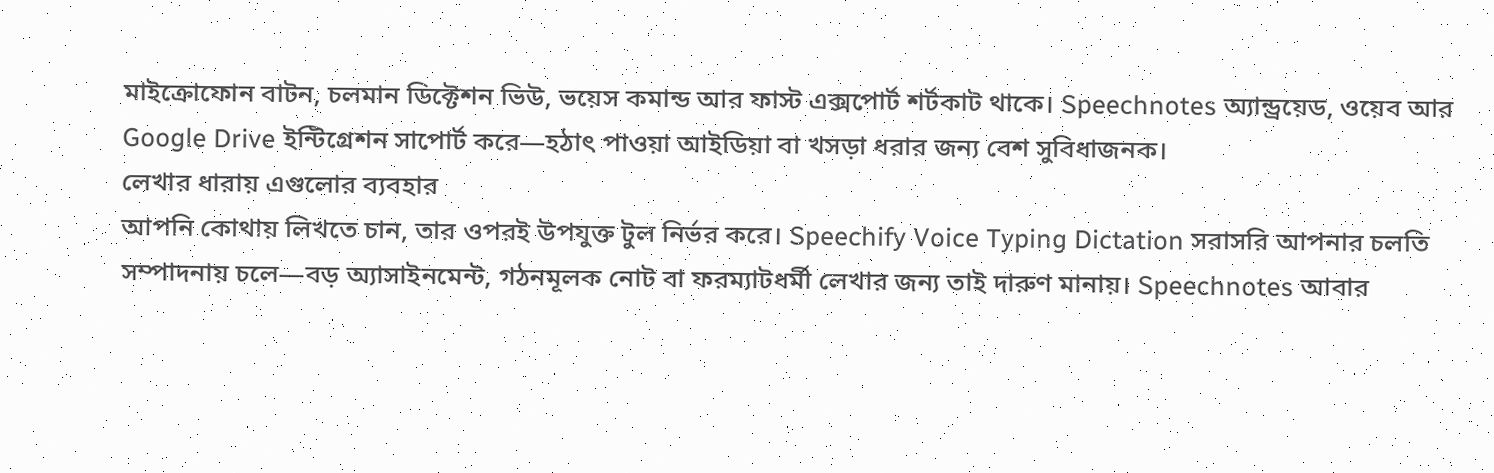মাইক্রোফোন বাটন, চলমান ডিক্টেশন ভিউ, ভয়েস কমান্ড আর ফাস্ট এক্সপোর্ট শর্টকাট থাকে। Speechnotes অ্যান্ড্রয়েড, ওয়েব আর Google Drive ইন্টিগ্রেশন সাপোর্ট করে—হঠাৎ পাওয়া আইডিয়া বা খসড়া ধরার জন্য বেশ সুবিধাজনক।
লেখার ধারায় এগুলোর ব্যবহার
আপনি কোথায় লিখতে চান, তার ওপরই উপযুক্ত টুল নির্ভর করে। Speechify Voice Typing Dictation সরাসরি আপনার চলতি সম্পাদনায় চলে—বড় অ্যাসাইনমেন্ট, গঠনমূলক নোট বা ফরম্যাটধর্মী লেখার জন্য তাই দারুণ মানায়। Speechnotes আবার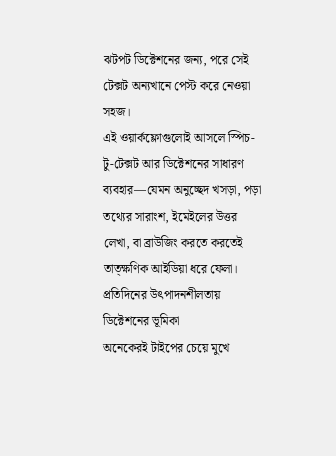ঝটপট ডিক্টেশনের জন্য, পরে সেই টেক্সট অন্যখানে পেস্ট করে নেওয়া সহজ।
এই ওয়ার্কফ্লোগুলোই আসলে স্পিচ-টু-টেক্সট আর ডিক্টেশনের সাধারণ ব্যবহার—যেমন অনুচ্ছেদ খসড়া, পড়া তথ্যের সারাংশ, ইমেইলের উত্তর লেখা, বা ব্রাউজিং করতে করতেই তাত্ক্ষণিক আইডিয়া ধরে ফেলা।
প্রতিদিনের উৎপাদনশীলতায় ডিক্টেশনের ভূমিকা
অনেকেরই টাইপের চেয়ে মুখে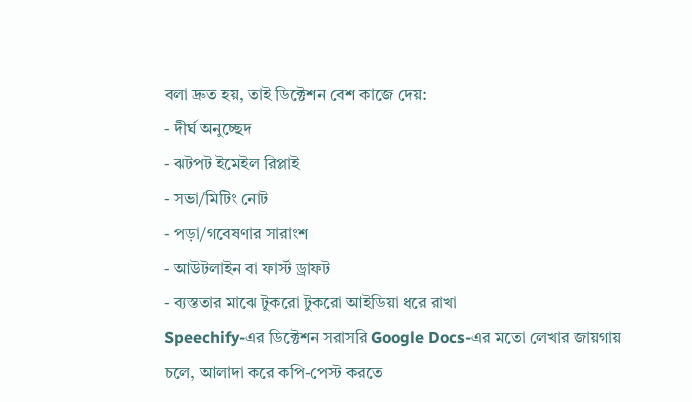বলা দ্রুত হয়, তাই ডিক্টেশন বেশ কাজে দেয়:
- দীর্ঘ অনুচ্ছেদ
- ঝটপট ইমেইল রিপ্লাই
- সভা/মিটিং নোট
- পড়া/গবেষণার সারাংশ
- আউটলাইন বা ফার্স্ট ড্রাফট
- ব্যস্ততার মাঝে টুকরো টুকরো আইডিয়া ধরে রাখা
Speechify-এর ডিক্টেশন সরাসরি Google Docs-এর মতো লেখার জায়গায় চলে, আলাদা করে কপি-পেস্ট করতে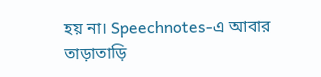হয় না। Speechnotes-এ আবার তাড়াতাড়ি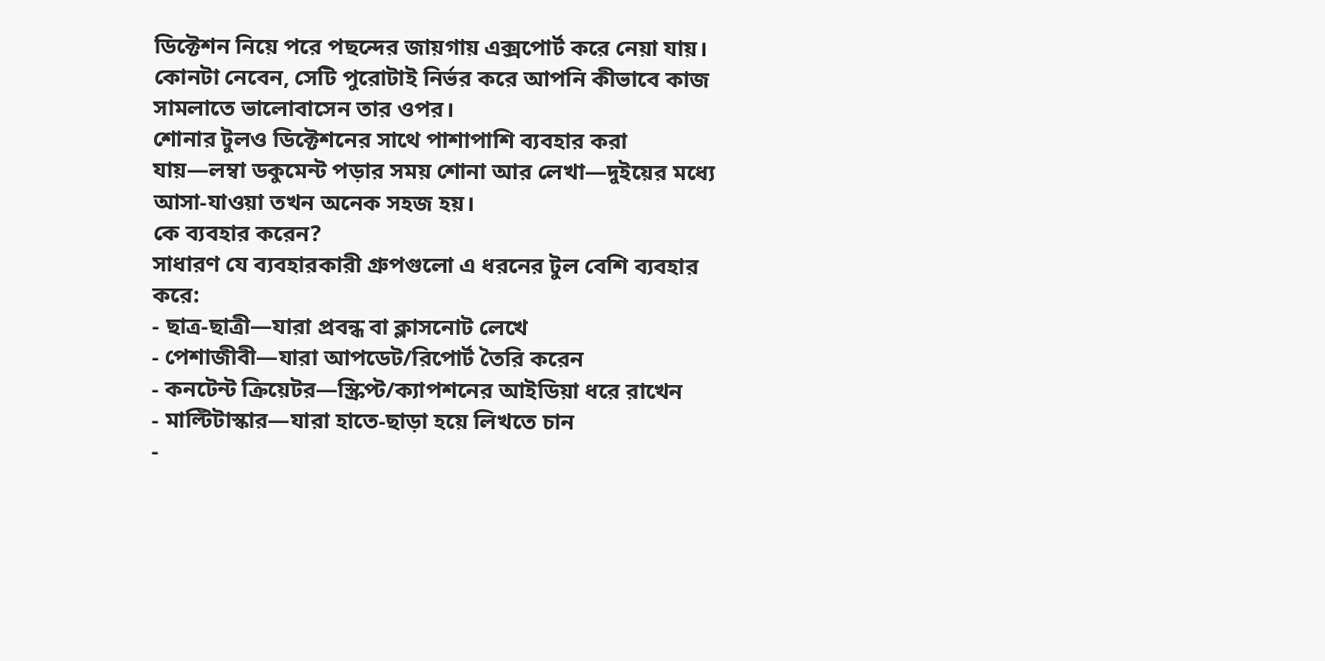ডিক্টেশন নিয়ে পরে পছন্দের জায়গায় এক্সপোর্ট করে নেয়া যায়। কোনটা নেবেন, সেটি পুরোটাই নির্ভর করে আপনি কীভাবে কাজ সামলাতে ভালোবাসেন তার ওপর।
শোনার টুলও ডিক্টেশনের সাথে পাশাপাশি ব্যবহার করা যায়—লম্বা ডকুমেন্ট পড়ার সময় শোনা আর লেখা—দুইয়ের মধ্যে আসা-যাওয়া তখন অনেক সহজ হয়।
কে ব্যবহার করেন?
সাধারণ যে ব্যবহারকারী গ্রুপগুলো এ ধরনের টুল বেশি ব্যবহার করে:
- ছাত্র-ছাত্রী—যারা প্রবন্ধ বা ক্লাসনোট লেখে
- পেশাজীবী—যারা আপডেট/রিপোর্ট তৈরি করেন
- কনটেন্ট ক্রিয়েটর—স্ক্রিপ্ট/ক্যাপশনের আইডিয়া ধরে রাখেন
- মাল্টিটাস্কার—যারা হাতে-ছাড়া হয়ে লিখতে চান
-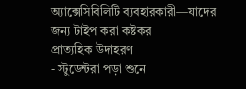অ্যাক্সেসিবিলিটি ব্যবহারকারী—যাদের জন্য টাইপ করা কষ্টকর
প্রাত্যহিক উদাহরণ
- স্টুডেন্টরা পড়া শুনে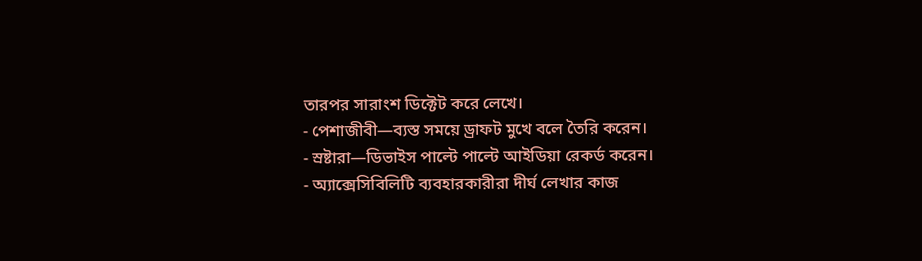তারপর সারাংশ ডিক্টেট করে লেখে।
- পেশাজীবী—ব্যস্ত সময়ে ড্রাফট মুখে বলে তৈরি করেন।
- স্রষ্টারা—ডিভাইস পাল্টে পাল্টে আইডিয়া রেকর্ড করেন।
- অ্যাক্সেসিবিলিটি ব্যবহারকারীরা দীর্ঘ লেখার কাজ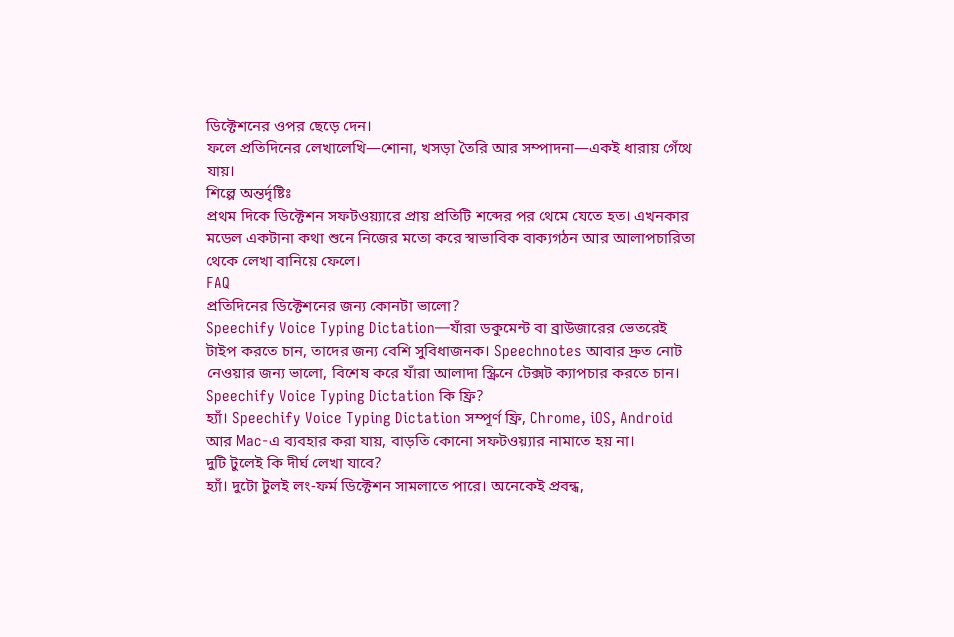ডিক্টেশনের ওপর ছেড়ে দেন।
ফলে প্রতিদিনের লেখালেখি—শোনা, খসড়া তৈরি আর সম্পাদনা—একই ধারায় গেঁথে যায়।
শিল্পে অন্তর্দৃষ্টিঃ
প্রথম দিকে ডিক্টেশন সফটওয়্যারে প্রায় প্রতিটি শব্দের পর থেমে যেতে হত। এখনকার মডেল একটানা কথা শুনে নিজের মতো করে স্বাভাবিক বাক্যগঠন আর আলাপচারিতা থেকে লেখা বানিয়ে ফেলে।
FAQ
প্রতিদিনের ডিক্টেশনের জন্য কোনটা ভালো?
Speechify Voice Typing Dictation—যাঁরা ডকুমেন্ট বা ব্রাউজারের ভেতরেই টাইপ করতে চান, তাদের জন্য বেশি সুবিধাজনক। Speechnotes আবার দ্রুত নোট নেওয়ার জন্য ভালো, বিশেষ করে যাঁরা আলাদা স্ক্রিনে টেক্সট ক্যাপচার করতে চান।
Speechify Voice Typing Dictation কি ফ্রি?
হ্যাঁ। Speechify Voice Typing Dictation সম্পূর্ণ ফ্রি, Chrome, iOS, Android আর Mac-এ ব্যবহার করা যায়, বাড়তি কোনো সফটওয়্যার নামাতে হয় না।
দুটি টুলেই কি দীর্ঘ লেখা যাবে?
হ্যাঁ। দুটো টুলই লং-ফর্ম ডিক্টেশন সামলাতে পারে। অনেকেই প্রবন্ধ,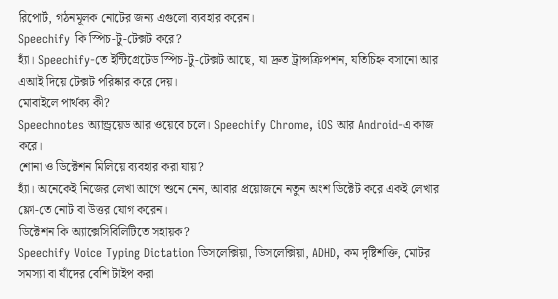রিপোর্ট, গঠনমূলক নোটের জন্য এগুলো ব্যবহার করেন।
Speechify কি স্পিচ-টু-টেক্সট করে?
হ্যাঁ। Speechify-তে ইন্টিগ্রেটেড স্পিচ-টু-টেক্সট আছে, যা দ্রুত ট্রান্সক্রিপশন, যতিচিহ্ন বসানো আর এআই দিয়ে টেক্সট পরিষ্কার করে দেয়।
মোবাইলে পার্থক্য কী?
Speechnotes অ্যান্ড্রয়েড আর ওয়েবে চলে। Speechify Chrome, iOS আর Android-এ কাজ করে।
শোনা ও ডিক্টেশন মিলিয়ে ব্যবহার করা যায়?
হ্যাঁ। অনেকেই নিজের লেখা আগে শুনে নেন, আবার প্রয়োজনে নতুন অংশ ডিক্টেট করে একই লেখার ফ্লো-তে নোট বা উত্তর যোগ করেন।
ডিক্টেশন কি অ্যাক্সেসিবিলিটিতে সহায়ক?
Speechify Voice Typing Dictation ডিসলেক্সিয়া, ডিসলেক্সিয়া, ADHD, কম দৃষ্টিশক্তি, মোটর সমস্যা বা যাঁদের বেশি টাইপ করা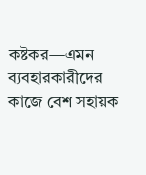কষ্টকর—এমন ব্যবহারকারীদের কাজে বেশ সহায়ক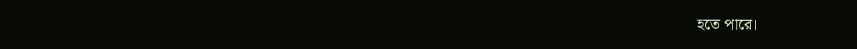হতে পারে।